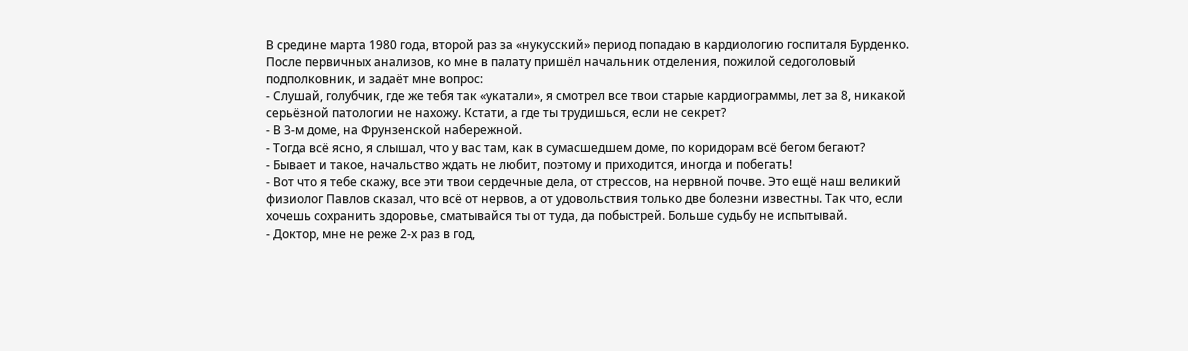В средине марта 1980 года, второй раз за «нукусский» период попадаю в кардиологию госпиталя Бурденко. После первичных анализов, ко мне в палату пришёл начальник отделения, пожилой седоголовый подполковник, и задаёт мне вопрос:
- Слушай, голубчик, где же тебя так «укатали», я смотрел все твои старые кардиограммы, лет за 8, никакой серьёзной патологии не нахожу. Кстати, а где ты трудишься, если не секрет?
- В 3-м доме, на Фрунзенской набережной.
- Тогда всё ясно, я слышал, что у вас там, как в сумасшедшем доме, по коридорам всё бегом бегают?
- Бывает и такое, начальство ждать не любит, поэтому и приходится, иногда и побегать!
- Вот что я тебе скажу, все эти твои сердечные дела, от стрессов, на нервной почве. Это ещё наш великий физиолог Павлов сказал, что всё от нервов, а от удовольствия только две болезни известны. Так что, если хочешь сохранить здоровье, сматывайся ты от туда, да побыстрей. Больше судьбу не испытывай.
- Доктор, мне не реже 2-х раз в год,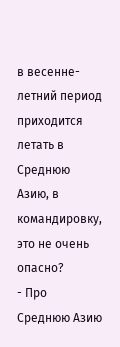в весенне-летний период приходится летать в Среднюю Азию, в командировку, это не очень опасно?
- Про Среднюю Азию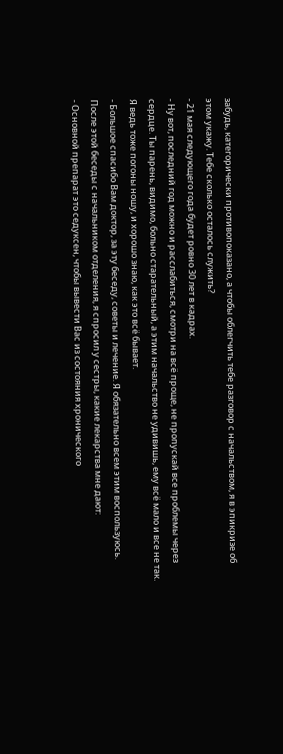забудь, категорически противопоказано, а чтобы облегчить тебе разговор с начальством, я в эпикризе об этом укажу. Тебе сколько осталось служить?
- 21 мая следующего года будет ровно 30 лет в кадрах.
- Ну вот, последний год можно и расслабиться, смотри на всё проще, не пропускай все проблемы через сердце. Ты парень, видимо, больно старательный, а этим начальство не удивишь, ему всё мало и все не так. Я ведь тоже погоны ношу, и хорошо знаю, как это всё бывает.
- Большое спасибо Вам доктор, за эту беседу, советы и лечение. Я обязательно всем этим воспользуюсь.
После этой беседы с начальником отделения, я спросил у сестры, какие лекарства мне дают:
- Основной препарат это седуксен, чтобы вывести Вас из состояния хронического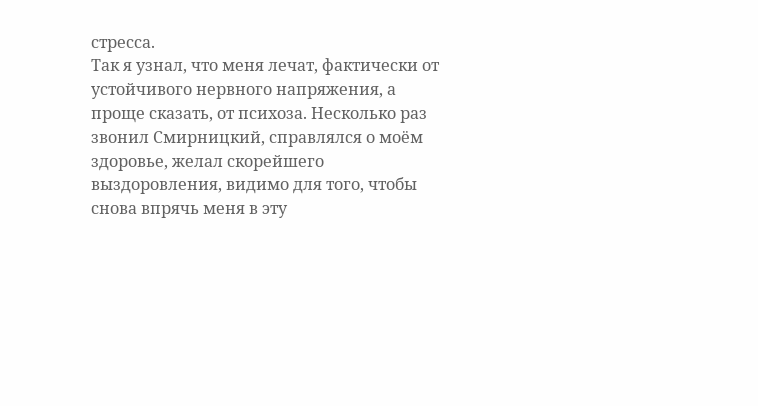стресса.
Так я узнал, что меня лечат, фактически от устойчивого нервного напряжения, а проще сказать, от психоза. Несколько раз звонил Смирницкий, справлялся о моём здоровье, желал скорейшего выздоровления, видимо для того, чтобы снова впрячь меня в эту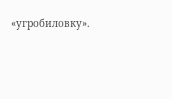«угробиловку».